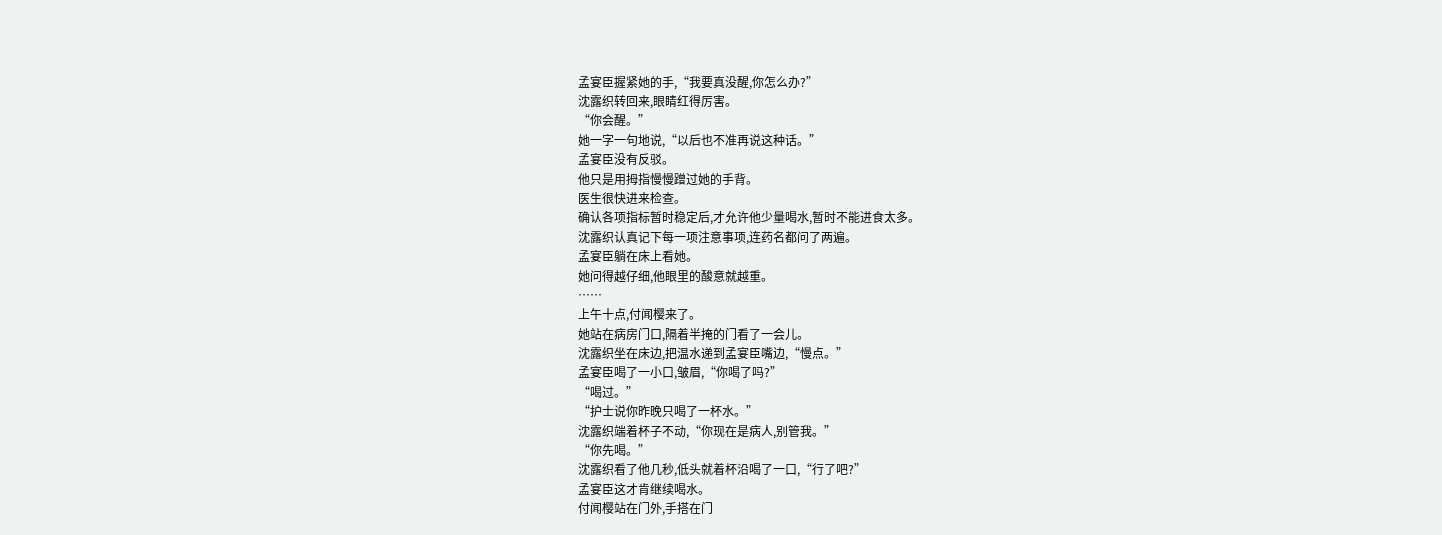孟宴臣握紧她的手,“我要真没醒,你怎么办?”
沈露织转回来,眼睛红得厉害。
“你会醒。”
她一字一句地说,“以后也不准再说这种话。”
孟宴臣没有反驳。
他只是用拇指慢慢蹭过她的手背。
医生很快进来检查。
确认各项指标暂时稳定后,才允许他少量喝水,暂时不能进食太多。
沈露织认真记下每一项注意事项,连药名都问了两遍。
孟宴臣躺在床上看她。
她问得越仔细,他眼里的酸意就越重。
……
上午十点,付闻樱来了。
她站在病房门口,隔着半掩的门看了一会儿。
沈露织坐在床边,把温水递到孟宴臣嘴边,“慢点。”
孟宴臣喝了一小口,皱眉,“你喝了吗?”
“喝过。”
“护士说你昨晚只喝了一杯水。”
沈露织端着杯子不动,“你现在是病人,别管我。”
“你先喝。”
沈露织看了他几秒,低头就着杯沿喝了一口,“行了吧?”
孟宴臣这才肯继续喝水。
付闻樱站在门外,手搭在门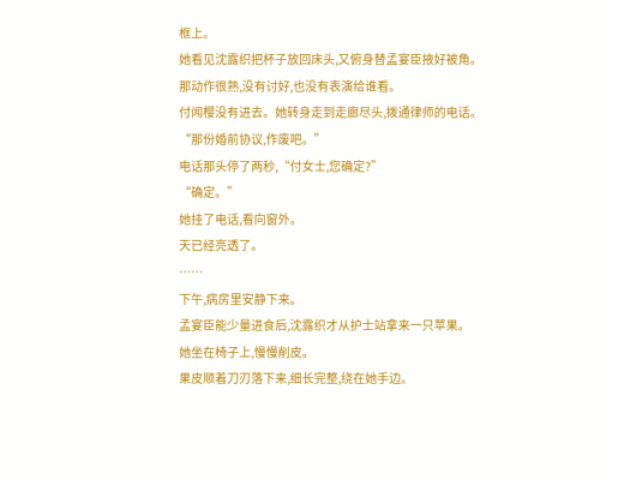框上。
她看见沈露织把杯子放回床头,又俯身替孟宴臣掖好被角。
那动作很熟,没有讨好,也没有表演给谁看。
付闻樱没有进去。她转身走到走廊尽头,拨通律师的电话。
“那份婚前协议,作废吧。”
电话那头停了两秒,“付女士,您确定?”
“确定。”
她挂了电话,看向窗外。
天已经亮透了。
……
下午,病房里安静下来。
孟宴臣能少量进食后,沈露织才从护士站拿来一只苹果。
她坐在椅子上,慢慢削皮。
果皮顺着刀刃落下来,细长完整,绕在她手边。